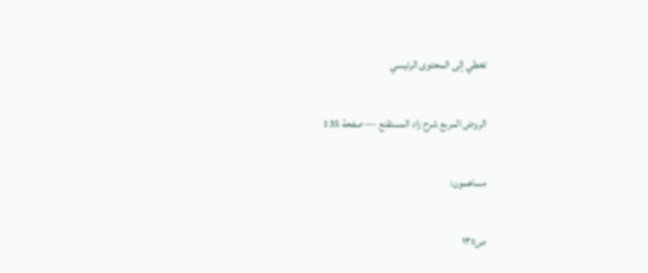تخطي إلى المحتوى الرئيسي

الروض المربع شرح زاد المستقنع — صفحة 135

مساهمون:

ص١٣٥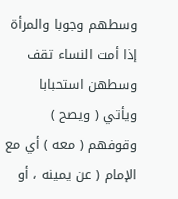وسطهم وجوبا والمرأة إذا أمت النساء تقف وسطهن استحبابا ويأتي ( ويصح ) وقوفهم ( معه ) أي مع الإمام ( عن يمينه ، أو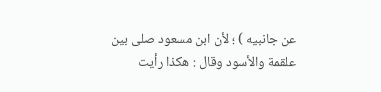عن جانبيه ) ؛ لأن ابن مسعود صلى بين علقمة والأسود وقال : هكذا رأيت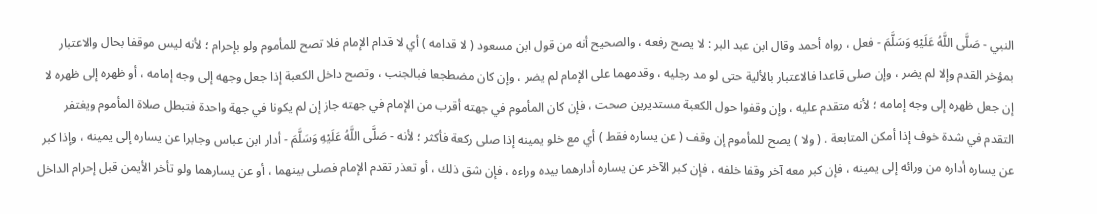النبي - صَلَّى اللَّهُ عَلَيْهِ وَسَلَّمَ - فعل ، رواه أحمد وقال ابن عبد البر : لا يصح رفعه ، والصحيح أنه من قول ابن مسعود ( لا قدامه ) أي لا قدام الإمام فلا تصح للمأموم ولو بإحرام ؛ لأنه ليس موقفا بحال والاعتبار بمؤخر القدم وإلا لم يضر ، وإن صلى قاعدا فالاعتبار بالألية حتى لو مد رجليه ، وقدمهما على الإمام لم يضر ، وإن كان مضطجعا فبالجنب ، وتصح داخل الكعبة إذا جعل وجهه إلى وجه إمامه ، أو ظهره إلى ظهره لا إن جعل ظهره إلى وجه إمامه ؛ لأنه متقدم عليه ، وإن وقفوا حول الكعبة مستديرين صحت ، فإن كان المأموم في جهته أقرب من الإمام في جهته جاز إن لم يكونا في جهة واحدة فتبطل صلاة المأموم ويغتفر التقدم في شدة خوف إذا أمكن المتابعة . ( ولا ) يصح للمأموم إن وقف ( عن يساره فقط ) أي مع خلو يمينه إذا صلى ركعة فأكثر ؛ لأنه - صَلَّى اللَّهُ عَلَيْهِ وَسَلَّمَ - أدار ابن عباس وجابرا عن يساره إلى يمينه ، وإذا كبر عن يساره أداره من ورائه إلى يمينه ، فإن كبر معه آخر وقفا خلفه ، فإن كبر الآخر عن يساره أدارهما بيده وراءه ، فإن شق ذلك ، أو تعذر تقدم الإمام فصلى بينهما ، أو عن يسارهما ولو تأخر الأيمن قبل إحرام الداخل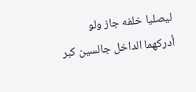ليصليا خلفه جاز ولو أدركهما الداخل جالسين كبر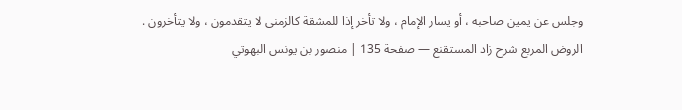وجلس عن يمين صاحبه ، أو يسار الإمام ، ولا تأخر إذا للمشقة كالزمنى لا يتقدمون ، ولا يتأخرون .
الروض المربع شرح زاد المستقنع — صفحة 135 | منصور بن يونس البهوتي